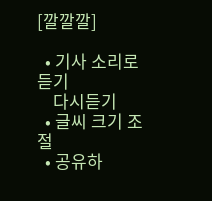[깔깔깔]

  • 기사 소리로 듣기
    다시듣기
  • 글씨 크기 조절
  • 공유하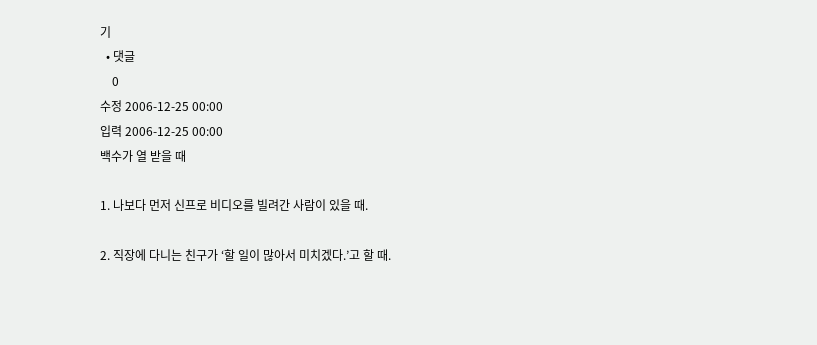기
  • 댓글
    0
수정 2006-12-25 00:00
입력 2006-12-25 00:00
백수가 열 받을 때

1. 나보다 먼저 신프로 비디오를 빌려간 사람이 있을 때.

2. 직장에 다니는 친구가 ‘할 일이 많아서 미치겠다.’고 할 때.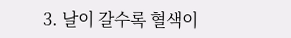3. 날이 갈수록 혈색이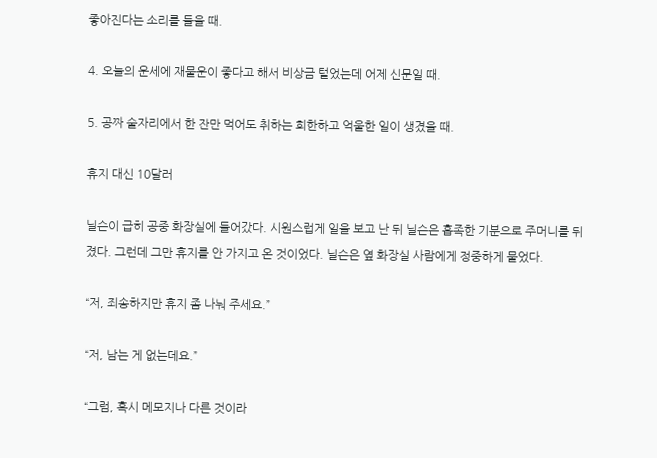좋아진다는 소리를 들을 때.

4. 오늘의 운세에 재물운이 좋다고 해서 비상금 털었는데 어제 신문일 때.

5. 공짜 술자리에서 한 잔만 먹어도 취하는 희한하고 억울한 일이 생겼을 때.

휴지 대신 10달러

닐슨이 급히 공중 화장실에 들어갔다. 시원스럽게 일을 보고 난 뒤 닐슨은 흡족한 기분으로 주머니를 뒤졌다. 그런데 그만 휴지를 안 가지고 온 것이었다. 닐슨은 옆 화장실 사람에게 정중하게 물었다.

“저, 죄송하지만 휴지 좀 나눠 주세요.”

“저, 남는 게 없는데요.”

“그럼, 혹시 메모지나 다른 것이라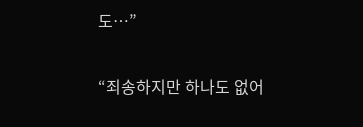도…”

“죄송하지만 하나도 없어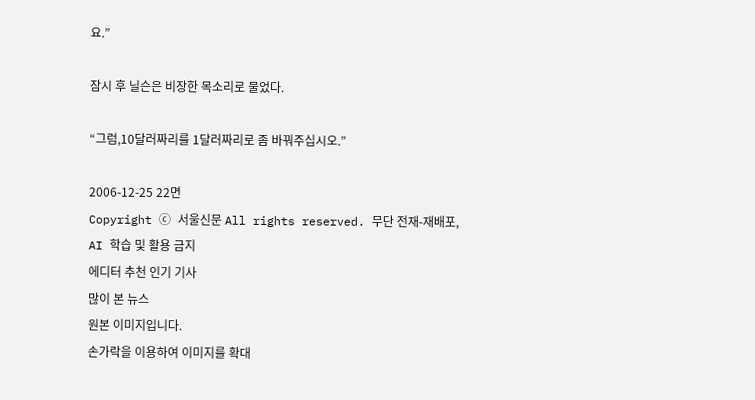요.”

잠시 후 닐슨은 비장한 목소리로 물었다.

“그럼,10달러짜리를 1달러짜리로 좀 바꿔주십시오.”

2006-12-25 22면
Copyright ⓒ 서울신문 All rights reserved. 무단 전재-재배포, AI 학습 및 활용 금지
에디터 추천 인기 기사
많이 본 뉴스
원본 이미지입니다.
손가락을 이용하여 이미지를 확대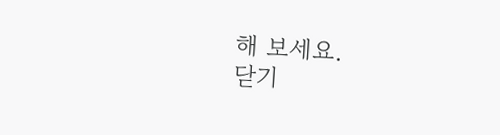해 보세요.
닫기